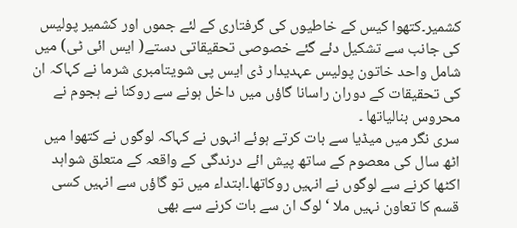کشمیر۔کتھوا کیس کے خاطیوں کی گرفتاری کے لئے جموں اور کشمیر پولیس کی جانب سے تشکیل دئے گئے خصوصی تحقیقاتی دستے( ایس ائی ٹی) میں شامل واحد خاتون پولیس عہدیدار ڈی ایس پی شویتامبری شرما نے کہاکہ ان کی تحقیقات کے دوران راسانا گاؤں میں داخل ہونے سے روکنا نے ہجوم نے محروس بنالیاتھا ۔
سری نگر میں میڈیا سے بات کرتے ہوئے انہوں نے کہاکہ لوگوں نے کتھوا میں اٹھ سال کی معصوم کے ساتھ پیش ائے درندگی کے واقعہ کے متعلق شواہد اکٹھا کرنے سے لوگوں نے انہیں روکاتھا۔ابتداء میں تو گاؤں سے انہیں کسی قسم کا تعاون نہیں ملا ‘ لوگ ان سے بات کرنے سے بھی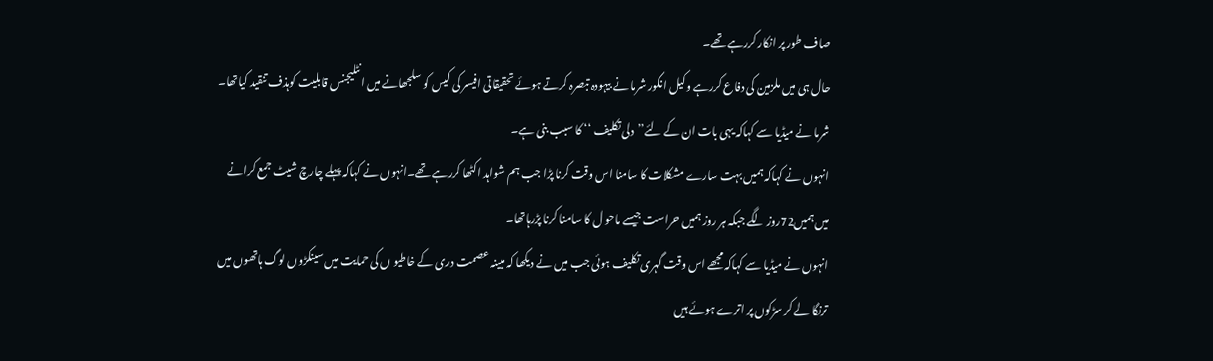صاف طور پر انکار کررہے تھے۔
حال ہی میں ملزمین کی دفاع کررہے وکیل انکور شرما نے بیہودہ تبصرہ کرتے ہوئے تحقیقاتی افیسر کی کیس کو سلجھانے میں انٹلیجنس قابلیت کوہذف تنقید کیاتھا۔ شرما نے میڈیا سے کہاکہ یہی بات ان کے لئے’’دلی تکلیف ‘‘ کا سبب بنی ہے۔
انہوں نے کہاکہ ہمیں بہت سارے مشکلات کا سامنا اس وقت کرنا پڑا جب ہم شواہد اکٹھا کررہے تھے۔انہوں نے کہاکہ پہلے چارچ شیٹ جمع کرانے میں ہمیں72روز لگے جبکہ ہر روز ہمیں حراست جیسے ماحو ل کا سامنا کرنا پڑرہاتھا۔
انہوں نے میڈیا سے کہاکہ مجھے اس وقت گہری تکلیف ہوئی جب میں نے دیکھا کہ مبینہ عصمت دری کے خاطیو ں کی حمایت میں سینکڑوں لوگ ہاتھوں میں ترنگا لے کر سڑکوں پر اترے ہوئے ہیں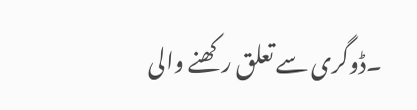۔ڈوگری سے تعلق رکھنے والی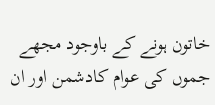خاتون ہونے کے باوجود مجھے جموں کی عوام کادشمن اور ان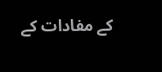کے مفادات کے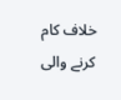خلاف کام کرنے والی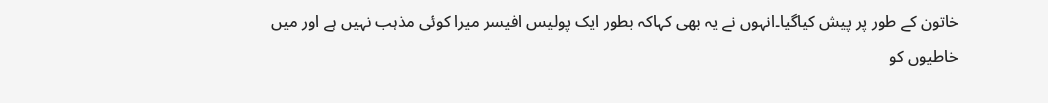خاتون کے طور پر پیش کیاگیا۔انہوں نے یہ بھی کہاکہ بطور ایک پولیس افیسر میرا کوئی مذہب نہیں ہے اور میں خاطیوں کو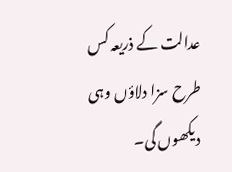عدالت کے ذریعہ کس طرح سزا دلاؤں وہی دیکھوں گی۔